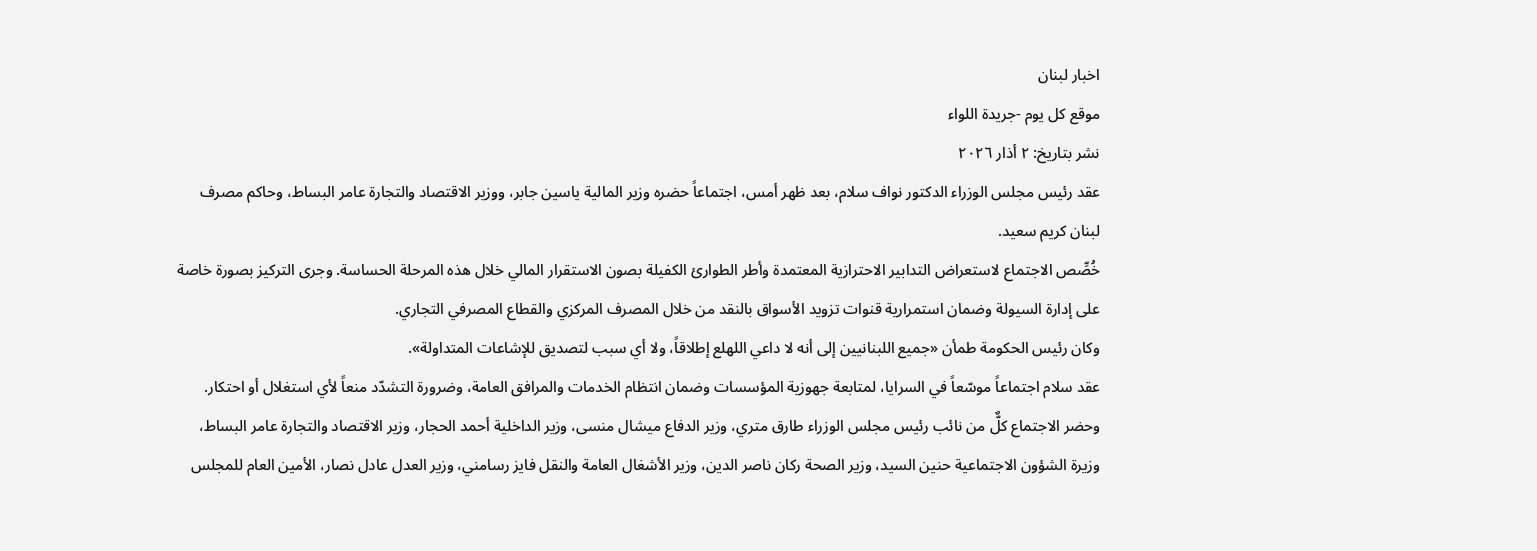اخبار لبنان
موقع كل يوم -جريدة اللواء
نشر بتاريخ: ٢ أذار ٢٠٢٦
عقد رئيس مجلس الوزراء الدكتور نواف سلام، بعد ظهر أمس، اجتماعاً حضره وزير المالية ياسين جابر، ووزير الاقتصاد والتجارة عامر البساط، وحاكم مصرف لبنان كريم سعيد.
خُصِّص الاجتماع لاستعراض التدابير الاحترازية المعتمدة وأطر الطوارئ الكفيلة بصون الاستقرار المالي خلال هذه المرحلة الحساسة. وجرى التركيز بصورة خاصة على إدارة السيولة وضمان استمرارية قنوات تزويد الأسواق بالنقد من خلال المصرف المركزي والقطاع المصرفي التجاري.
وكان رئيس الحكومة طمأن «جميع اللبنانيين إلى أنه لا داعي اللهلع إطلاقاً، ولا أي سبب لتصديق للإشاعات المتداولة».
عقد سلام اجتماعاً موسّعاً في السرايا، لمتابعة جهوزية المؤسسات وضمان انتظام الخدمات والمرافق العامة، وضرورة التشدّد منعاً لأي استغلال أو احتكار.
وحضر الاجتماع كلٌّ من نائب رئيس مجلس الوزراء طارق متري، وزير الدفاع ميشال منسى، وزير الداخلية أحمد الحجار، وزير الاقتصاد والتجارة عامر البساط، وزيرة الشؤون الاجتماعية حنين السيد، وزير الصحة ركان ناصر الدين، وزير الأشغال العامة والنقل فايز رسامني، وزير العدل عادل نصار، الأمين العام للمجلس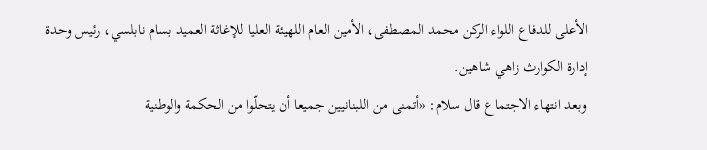الأعلى للدفاع اللواء الركن محمد المصطفى، الأمين العام اللهيئة العليا للإغاثة العميد بسام نابلسي، رئيس وحدة إدارة الكوارث زاهي شاهين.
وبعد انتهاء الاجتماع قال سلام: «أتمنى من اللبنانيين جميعا أن يتحلّوا من الحكمة والوطنية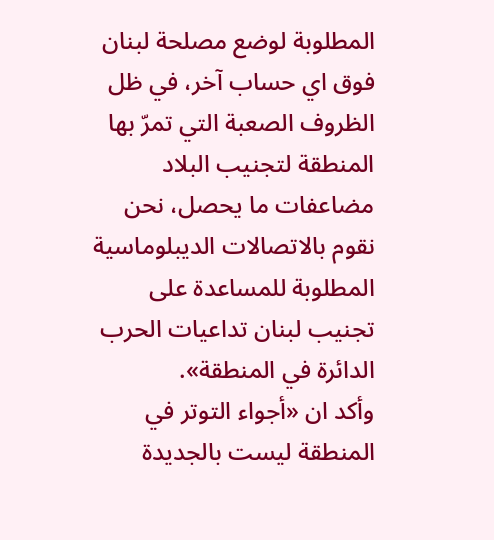المطلوبة لوضع مصلحة لبنان فوق اي حساب آخر، في ظل الظروف الصعبة التي تمرّ بها المنطقة لتجنيب البلاد مضاعفات ما يحصل، نحن نقوم بالاتصالات الديبلوماسية المطلوبة للمساعدة على تجنيب لبنان تداعيات الحرب الدائرة في المنطقة».
وأكد ان «أجواء التوتر في المنطقة ليست بالجديدة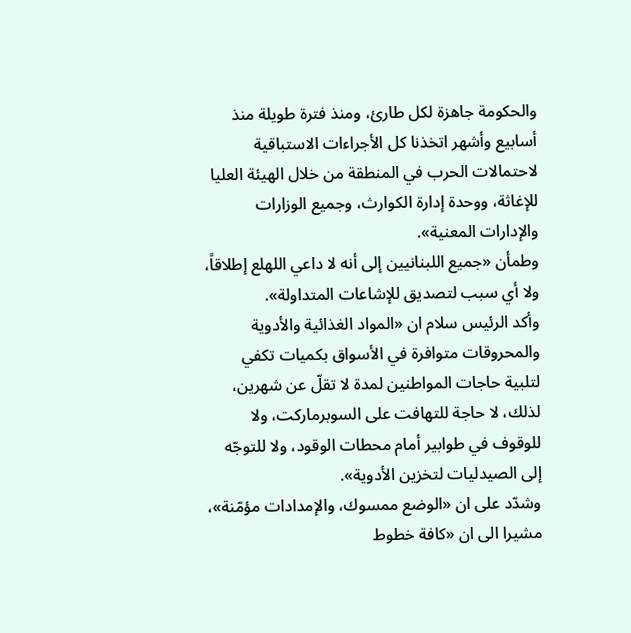والحكومة جاهزة لكل طارئ، ومنذ فترة طويلة منذ أسابيع وأشهر اتخذنا كل الأجراءات الاستباقية لاحتمالات الحرب في المنطقة من خلال الهيئة العليا للإغاثة، ووحدة إدارة الكوارث، وجميع الوزارات والإدارات المعنية».
وطمأن «جميع اللبنانيين إلى أنه لا داعي اللهلع إطلاقاً، ولا أي سبب لتصديق للإشاعات المتداولة».
وأكد الرئيس سلام ان «المواد الغذائية والأدوية والمحروقات متوافرة في الأسواق بكميات تكفي لتلبية حاجات المواطنين لمدة لا تقلّ عن شهرين، لذلك، لا حاجة للتهافت على السوبرماركت، ولا للوقوف في طوابير أمام محطات الوقود، ولا للتوجّه إلى الصيدليات لتخزين الأدوية».
وشدّد على ان «الوضع ممسوك، والإمدادات مؤمّنة»، مشيرا الى ان «كافة خطوط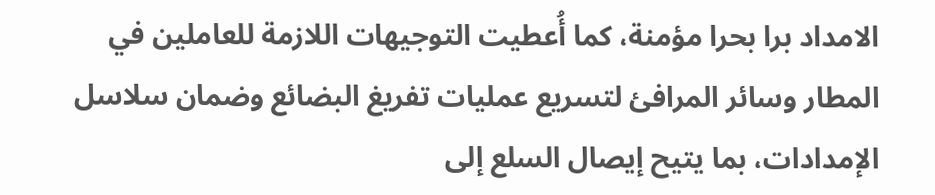الامداد برا بحرا مؤمنة، كما أُعطيت التوجيهات اللازمة للعاملين في المطار وسائر المرافئ لتسريع عمليات تفريغ البضائع وضمان سلاسل الإمدادات، بما يتيح إيصال السلع إلى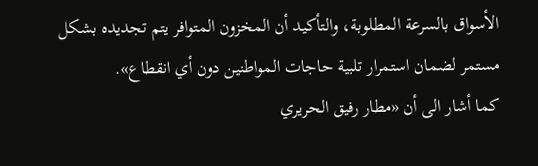الأسواق بالسرعة المطلوبة، والتأكيد أن المخزون المتوافر يتم تجديده بشكل مستمر لضمان استمرار تلبية حاجات المواطنين دون أي انقطاع».
كما أشار الى أن «مطار رفيق الحريري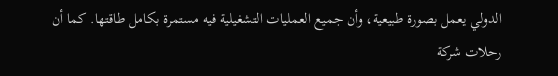الدولي يعمل بصورة طبيعية، وأن جميع العمليات التشغيلية فيه مستمرة بكامل طاقتها. كما أن رحلات شركة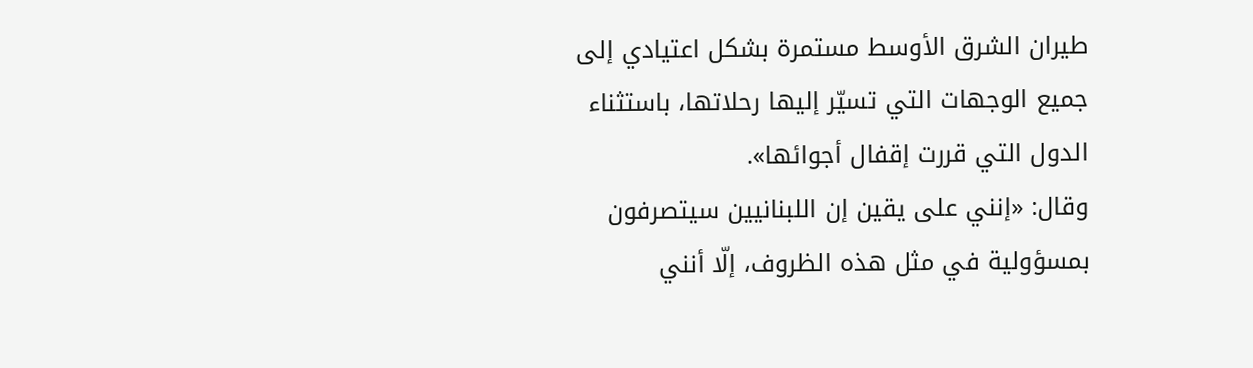طيران الشرق الأوسط مستمرة بشكل اعتيادي إلى جميع الوجهات التي تسيّر إليها رحلاتها، باستثناء الدول التي قررت إقفال أجوائها».
وقال: «إنني على يقين إن اللبنانيين سيتصرفون بمسؤولية في مثل هذه الظروف، إلّا أنني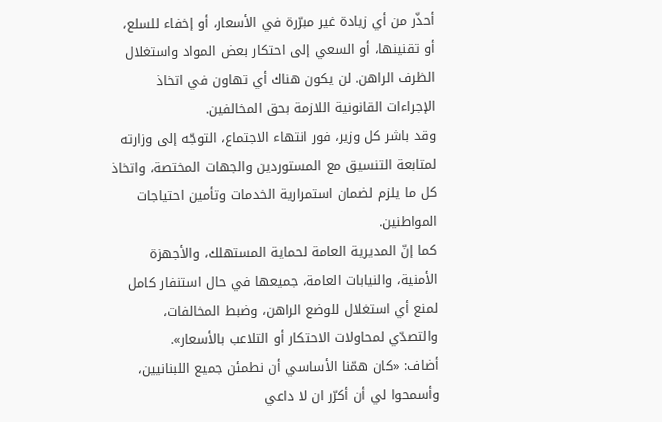أحذّر من أي زيادة غير مبرّرة في الأسعار، أو إخفاء للسلع، أو تقنينها، أو السعي إلى احتكار بعض المواد واستغلال الظرف الراهن. لن يكون هناك أي تهاون في اتخاذ الإجراءات القانونية اللازمة بحق المخالفين.
وقد باشر كل وزير، فور انتهاء الاجتماع، التوجّه إلى وزارته لمتابعة التنسيق مع المستوردين والجهات المختصة، واتخاذ كل ما يلزم لضمان استمرارية الخدمات وتأمين احتياجات المواطنين.
كما إنّ المديرية العامة لحماية المستهلك، والأجهزة الأمنية، والنيابات العامة، جميعها في حال استنفار كامل لمنع أي استغلال للوضع الراهن، وضبط المخالفات، والتصدّي لمحاولات الاحتكار أو التلاعب بالأسعار».
أضاف: «كان همّنا الأساسي أن نطمئن جميع اللبنانيين، وأسمحوا لي أن أكرّر ان لا داعي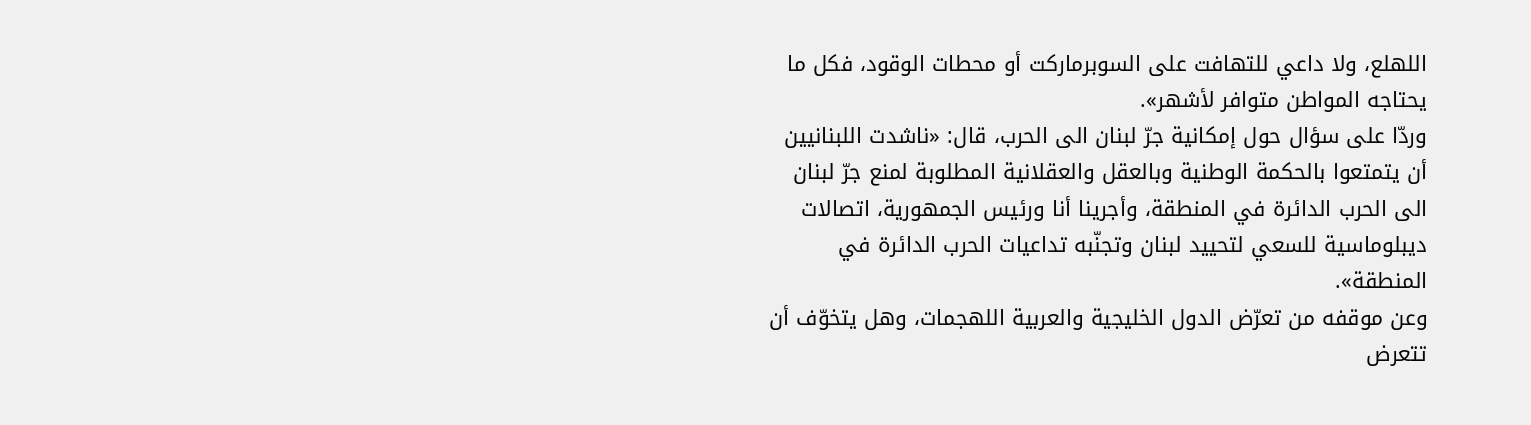اللهلع، ولا داعي للتهافت على السوبرماركت أو محطات الوقود، فكل ما يحتاجه المواطن متوافر لأشهر».
وردّا على سؤال حول إمكانية جرّ لبنان الى الحرب، قال: «ناشدت اللبنانيين أن يتمتعوا بالحكمة الوطنية وبالعقل والعقلانية المطلوبة لمنع جرّ لبنان الى الحرب الدائرة في المنطقة، وأجرينا أنا ورئيس الجمهورية، اتصالات ديبلوماسية للسعي لتحييد لبنان وتجنّبه تداعيات الحرب الدائرة في المنطقة».
وعن موقفه من تعرّض الدول الخليجية والعربية اللهجمات، وهل يتخوّف أن تتعرض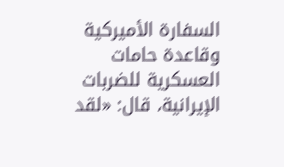السفارة الأميركية وقاعدة حامات العسكرية للضربات الإيرانية، قال: «لقد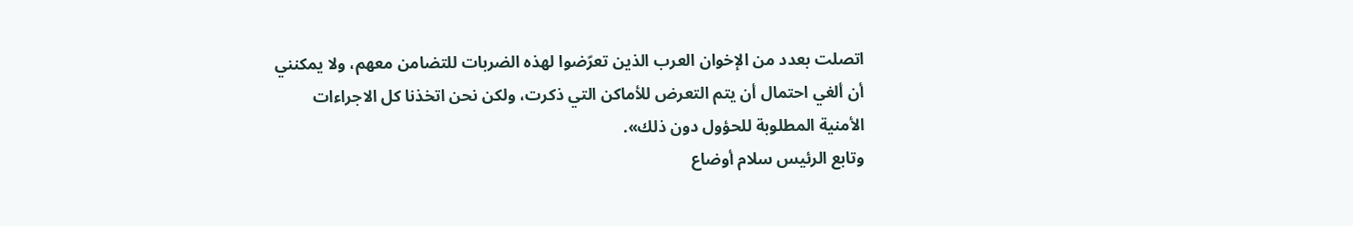اتصلت بعدد من الإخوان العرب الذين تعرّضوا لهذه الضربات للتضامن معهم، ولا يمكنني أن ألغي احتمال أن يتم التعرض للأماكن التي ذكرت، ولكن نحن اتخذنا كل الاجراءات الأمنية المطلوبة للحؤول دون ذلك».
وتابع الرئيس سلام أوضاع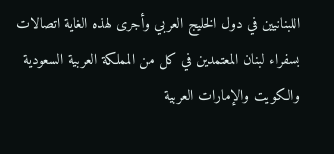اللبنانيين في دول الخليج العربي وأجرى لهذه الغاية اتصالات بسفراء لبنان المعتمدين في كل من المملكة العربية السعودية والكويت والإمارات العربية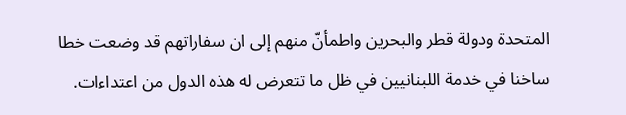المتحدة ودولة قطر والبحرين واطمأنّ منهم إلى ان سفاراتهم قد وضعت خطا ساخنا في خدمة اللبنانيين في ظل ما تتعرض له هذه الدول من اعتداءات.